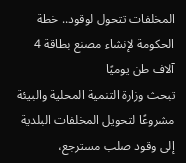المخلفات تتحول لوقود.. خطة الحكومة لإنشاء مصنع بطاقة 4 آلاف طن يوميًا
تبحث وزارة التنمية المحلية والبيئة مشروعًا لتحويل المخلفات البلدية إلى وقود صلب مسترجع،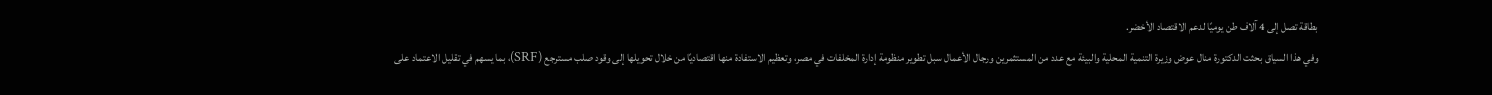بطاقة تصل إلى 4 آلاف طن يوميًا لدعم الاقتصاد الأخضر.
وفي هذا السياق بحثت الدكتورة منال عوض وزيرة التنمية المحلية والبيئة مع عدد من المستثمرين ورجال الأعمال سبل تطوير منظومة إدارة المخلفات في مصر، وتعظيم الاستفادة منها اقتصاديًا من خلال تحويلها إلى وقود صلب مسترجع (SRF)، بما يسهم في تقليل الاعتماد على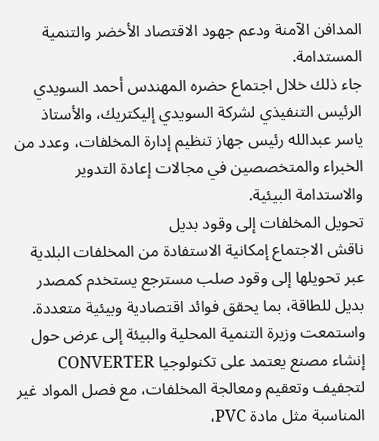المدافن الآمنة ودعم جهود الاقتصاد الأخضر والتنمية المستدامة.
جاء ذلك خلال اجتماع حضره المهندس أحمد السويدي الرئيس التنفيذي لشركة السويدي إليكتريك، والأستاذ ياسر عبدالله رئيس جهاز تنظيم إدارة المخلفات، وعدد من الخبراء والمتخصصين في مجالات إعادة التدوير والاستدامة البيئية.
تحويل المخلفات إلى وقود بديل
ناقش الاجتماع إمكانية الاستفادة من المخلفات البلدية عبر تحويلها إلى وقود صلب مسترجع يستخدم كمصدر بديل للطاقة، بما يحقق فوائد اقتصادية وبيئية متعددة.
واستمعت وزيرة التنمية المحلية والبيئة إلى عرض حول إنشاء مصنع يعتمد على تكنولوجيا CONVERTER لتجفيف وتعقيم ومعالجة المخلفات، مع فصل المواد غير المناسبة مثل مادة PVC،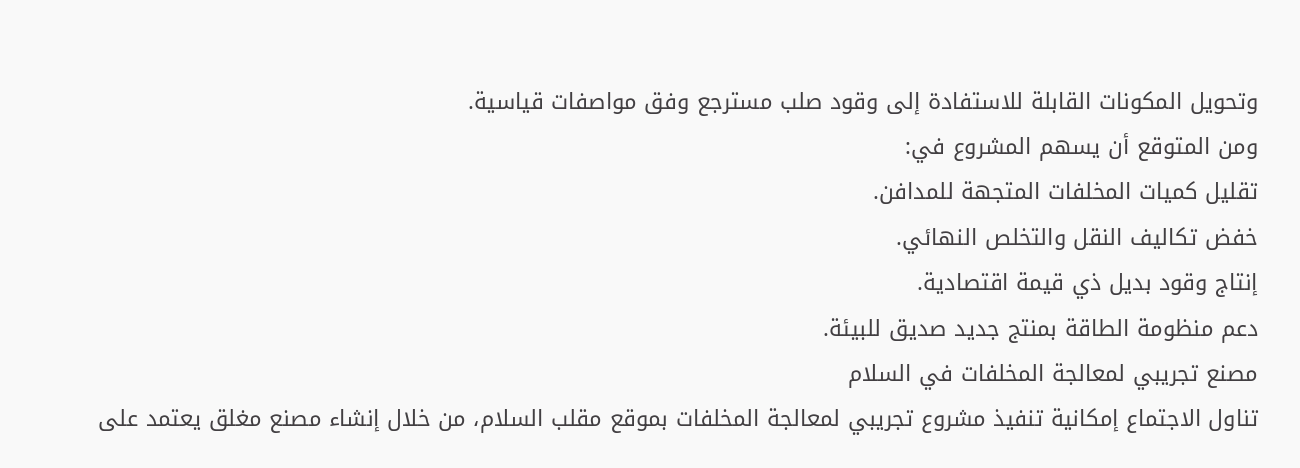وتحويل المكونات القابلة للاستفادة إلى وقود صلب مسترجع وفق مواصفات قياسية.
ومن المتوقع أن يسهم المشروع في:
تقليل كميات المخلفات المتجهة للمدافن.
خفض تكاليف النقل والتخلص النهائي.
إنتاج وقود بديل ذي قيمة اقتصادية.
دعم منظومة الطاقة بمنتج جديد صديق للبيئة.
مصنع تجريبي لمعالجة المخلفات في السلام
تناول الاجتماع إمكانية تنفيذ مشروع تجريبي لمعالجة المخلفات بموقع مقلب السلام، من خلال إنشاء مصنع مغلق يعتمد على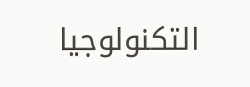التكنولوجيا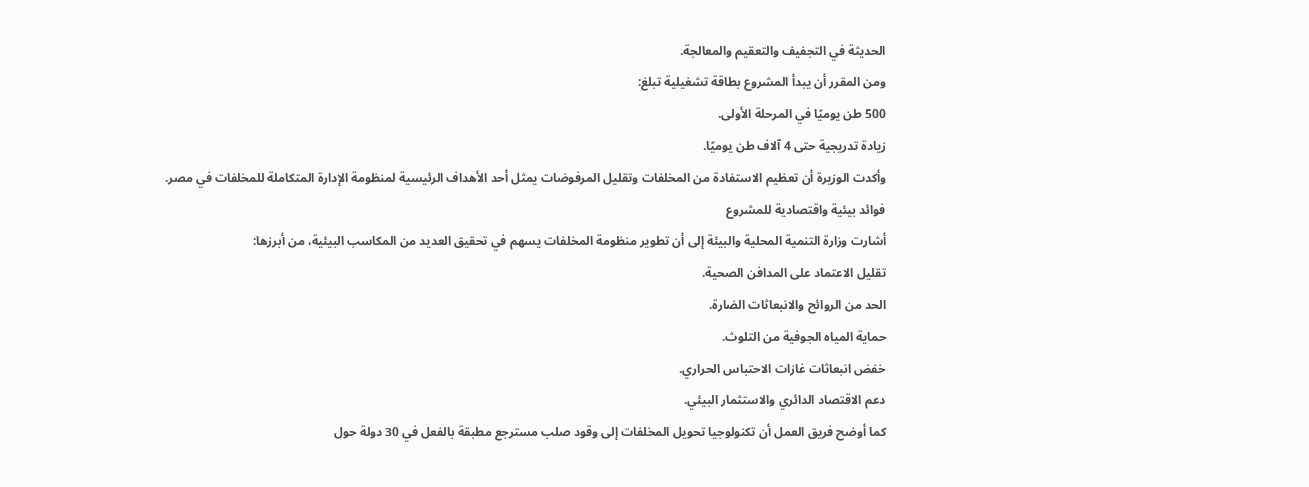الحديثة في التجفيف والتعقيم والمعالجة.
ومن المقرر أن يبدأ المشروع بطاقة تشغيلية تبلغ:
500 طن يوميًا في المرحلة الأولى.
زيادة تدريجية حتى 4 آلاف طن يوميًا.
وأكدت الوزيرة أن تعظيم الاستفادة من المخلفات وتقليل المرفوضات يمثل أحد الأهداف الرئيسية لمنظومة الإدارة المتكاملة للمخلفات في مصر.
فوائد بيئية واقتصادية للمشروع
أشارت وزارة التنمية المحلية والبيئة إلى أن تطوير منظومة المخلفات يسهم في تحقيق العديد من المكاسب البيئية، من أبرزها:
تقليل الاعتماد على المدافن الصحية.
الحد من الروائح والانبعاثات الضارة.
حماية المياه الجوفية من التلوث.
خفض انبعاثات غازات الاحتباس الحراري.
دعم الاقتصاد الدائري والاستثمار البيئي.
كما أوضح فريق العمل أن تكنولوجيا تحويل المخلفات إلى وقود صلب مسترجع مطبقة بالفعل في 30 دولة حول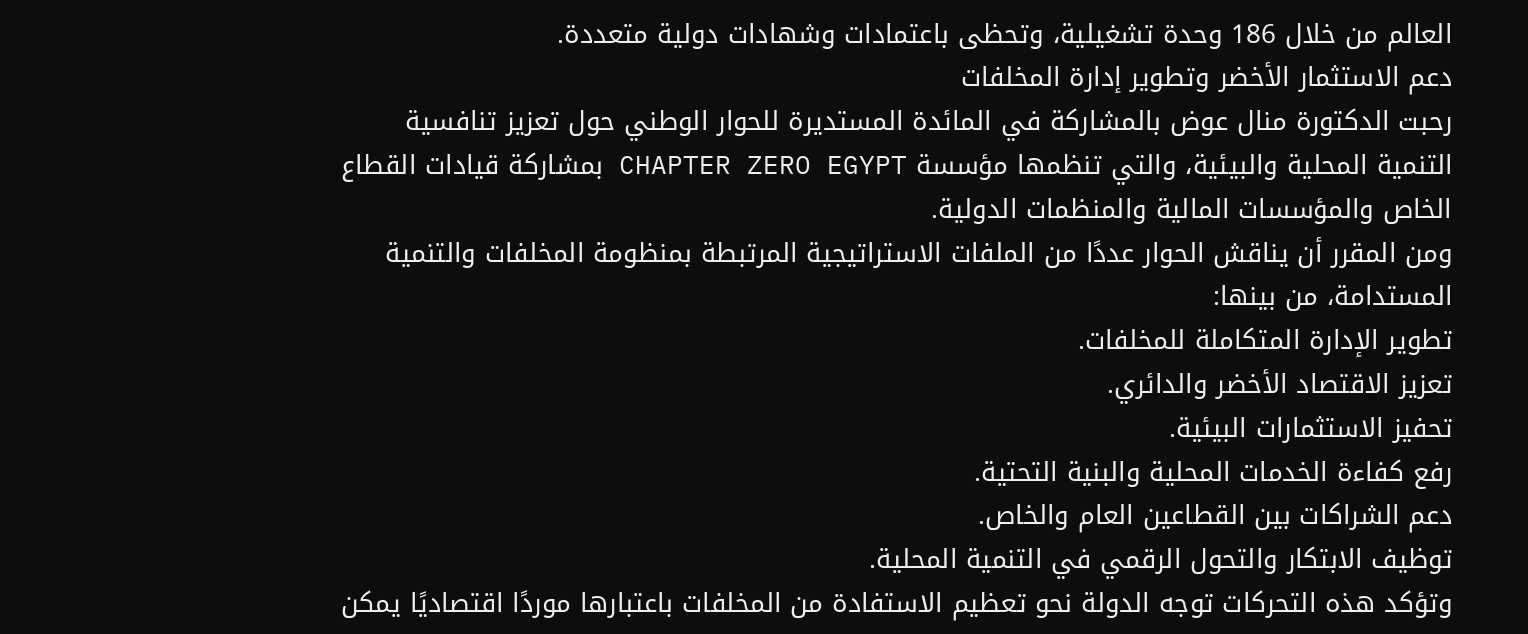العالم من خلال 186 وحدة تشغيلية، وتحظى باعتمادات وشهادات دولية متعددة.
دعم الاستثمار الأخضر وتطوير إدارة المخلفات
رحبت الدكتورة منال عوض بالمشاركة في المائدة المستديرة للحوار الوطني حول تعزيز تنافسية التنمية المحلية والبيئية، والتي تنظمها مؤسسة CHAPTER ZERO EGYPT بمشاركة قيادات القطاع الخاص والمؤسسات المالية والمنظمات الدولية.
ومن المقرر أن يناقش الحوار عددًا من الملفات الاستراتيجية المرتبطة بمنظومة المخلفات والتنمية المستدامة، من بينها:
تطوير الإدارة المتكاملة للمخلفات.
تعزيز الاقتصاد الأخضر والدائري.
تحفيز الاستثمارات البيئية.
رفع كفاءة الخدمات المحلية والبنية التحتية.
دعم الشراكات بين القطاعين العام والخاص.
توظيف الابتكار والتحول الرقمي في التنمية المحلية.
وتؤكد هذه التحركات توجه الدولة نحو تعظيم الاستفادة من المخلفات باعتبارها موردًا اقتصاديًا يمكن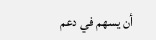أن يسهم في دعم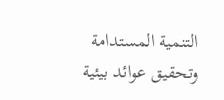التنمية المستدامة وتحقيق عوائد بيئية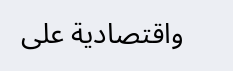واقتصادية على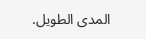المدى الطويل.